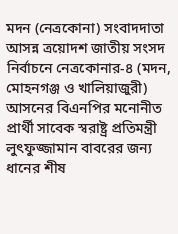মদন (নেত্রকোনা) সংবাদদাতা
আসন্ন ত্রয়োদশ জাতীয় সংসদ নির্বাচনে নেত্রকোনার-৪ (মদন, মোহনগঞ্জ ও খালিয়াজুরী) আসনের বিএনপির মনোনীত প্রার্থী সাবেক স্বরাষ্ট্র প্রতিমন্ত্রী লুৎফুজ্জামান বাবরের জন্য ধানের শীষ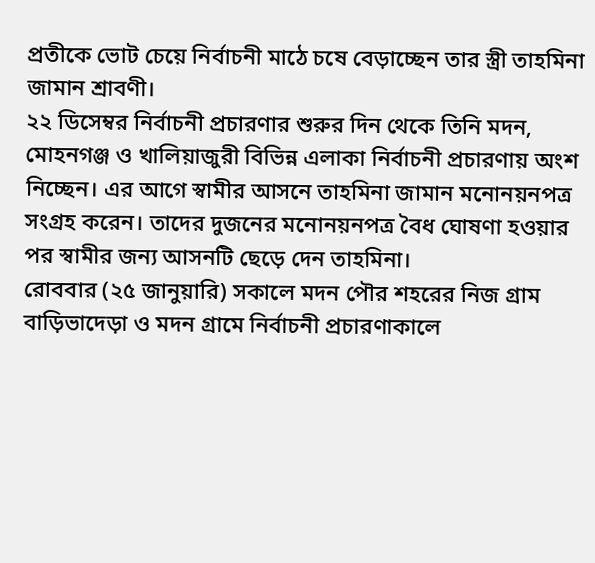প্রতীকে ভোট চেয়ে নির্বাচনী মাঠে চষে বেড়াচ্ছেন তার স্ত্রী তাহমিনা জামান শ্রাবণী।
২২ ডিসেম্বর নির্বাচনী প্রচারণার শুরুর দিন থেকে তিনি মদন, মোহনগঞ্জ ও খালিয়াজুরী বিভিন্ন এলাকা নির্বাচনী প্রচারণায় অংশ নিচ্ছেন। এর আগে স্বামীর আসনে তাহমিনা জামান মনোনয়নপত্র সংগ্রহ করেন। তাদের দুজনের মনোনয়নপত্র বৈধ ঘোষণা হওয়ার পর স্বামীর জন্য আসনটি ছেড়ে দেন তাহমিনা।
রোববার (২৫ জানুয়ারি) সকালে মদন পৌর শহরের নিজ গ্রাম বাড়িভাদেড়া ও মদন গ্রামে নির্বাচনী প্রচারণাকালে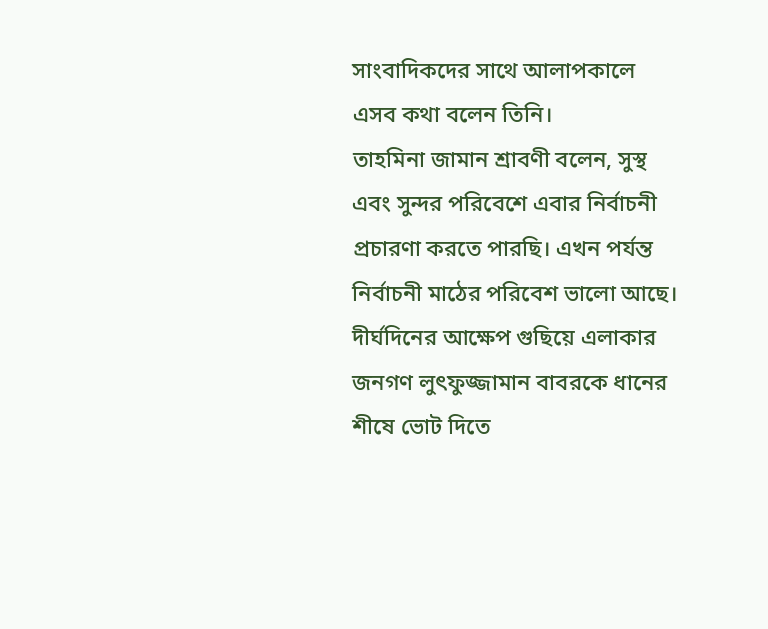সাংবাদিকদের সাথে আলাপকালে এসব কথা বলেন তিনি।
তাহমিনা জামান শ্রাবণী বলেন, সুস্থ এবং সুন্দর পরিবেশে এবার নির্বাচনী প্রচারণা করতে পারছি। এখন পর্যন্ত নির্বাচনী মাঠের পরিবেশ ভালো আছে। দীর্ঘদিনের আক্ষেপ গুছিয়ে এলাকার জনগণ লুৎফুজ্জামান বাবরকে ধানের শীষে ভোট দিতে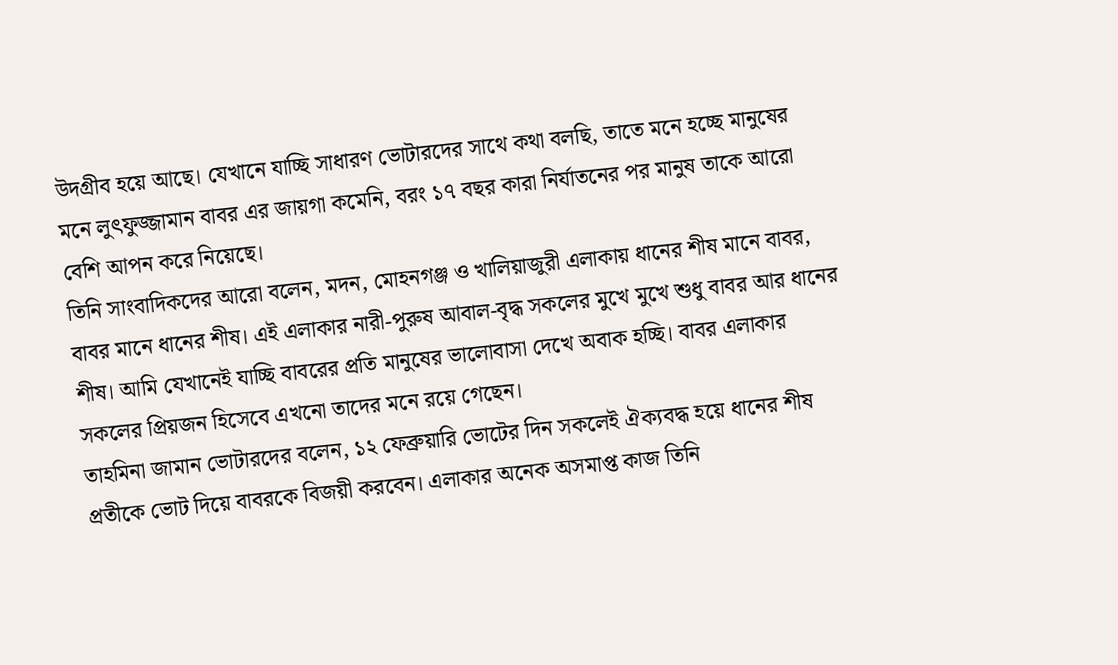উদগ্রীব হয়ে আছে। যেখানে যাচ্ছি সাধারণ ভোটারদের সাথে কথা বলছি, তাতে মনে হচ্ছে মানুষের মনে লুৎফুজ্জামান বাবর এর জায়গা কমেনি, বরং ১৭ বছর কারা নির্যাতনের পর মানুষ তাকে আরো বেশি আপন করে নিয়েছে।
তিনি সাংবাদিকদের আরো বলেন, মদন, মোহনগঞ্জ ও খালিয়াজুরী এলাকায় ধানের শীষ মানে বাবর, বাবর মানে ধানের শীষ। এই এলাকার নারী-পুরুষ আবাল-বৃদ্ধ সকলের মুখে মুখে শুধু বাবর আর ধানের শীষ। আমি যেখানেই যাচ্ছি বাবরের প্রতি মানুষের ভালোবাসা দেখে অবাক হচ্ছি। বাবর এলাকার সকলের প্রিয়জন হিসেবে এখনো তাদের মনে রয়ে গেছেন।
তাহমিনা জামান ভোটারদের বলেন, ১২ ফেব্রুয়ারি ভোটের দিন সকলেই ঐক্যবদ্ধ হয়ে ধানের শীষ প্রতীকে ভোট দিয়ে বাবরকে বিজয়ী করবেন। এলাকার অনেক অসমাপ্ত কাজ তিনি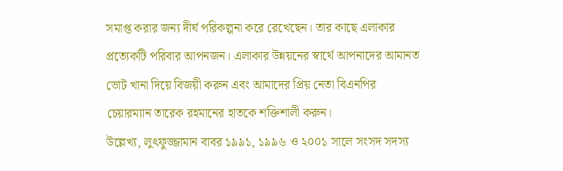সমাপ্ত করার জন্য দীর্ঘ পরিকল্পনা করে রেখেছেন। তার কাছে এলাকার প্রত্যেকটি পরিবার আপনজন। এলাকার উন্নয়নের স্বার্থে আপনাদের আমানত ভোট খানা দিয়ে বিজয়ী করুন এবং আমাদের প্রিয় নেতা বিএনপির চেয়ারম্যান তারেক রহমানের হাতকে শক্তিশালী করুন।
উল্লেখ্য, লুৎফুজ্জামান বাবর ১৯৯১, ১৯৯৬ ও ২০০১ সালে সংসদ সদস্য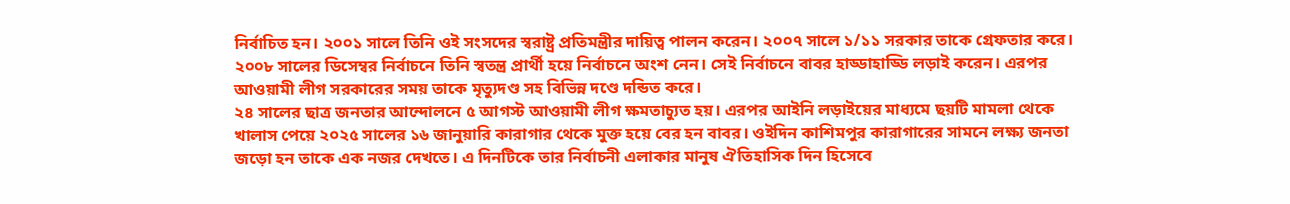নির্বাচিত হন। ২০০১ সালে তিনি ওই সংসদের স্বরাষ্ট্র প্রতিমন্ত্রীর দায়িত্ব পালন করেন। ২০০৭ সালে ১/১১ সরকার তাকে গ্রেফতার করে। ২০০৮ সালের ডিসেম্বর নির্বাচনে তিনি স্বতন্ত্র প্রার্থী হয়ে নির্বাচনে অংশ নেন। সেই নির্বাচনে বাবর হাড্ডাহাড্ডি লড়াই করেন। এরপর আওয়ামী লীগ সরকারের সময় তাকে মৃত্যুদণ্ড সহ বিভিন্ন দণ্ডে দন্ডিত করে।
২৪ সালের ছাত্র জনতার আন্দোলনে ৫ আগস্ট আওয়ামী লীগ ক্ষমতাচ্যুত হয়। এরপর আইনি লড়াইয়ের মাধ্যমে ছয়টি মামলা থেকে খালাস পেয়ে ২০২৫ সালের ১৬ জানুয়ারি কারাগার থেকে মুক্ত হয়ে বের হন বাবর। ওইদিন কাশিমপুর কারাগারের সামনে লক্ষ্য জনতা জড়ো হন তাকে এক নজর দেখতে। এ দিনটিকে তার নির্বাচনী এলাকার মানুষ ঐতিহাসিক দিন হিসেবে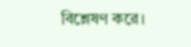বিশ্লেষণ করে।